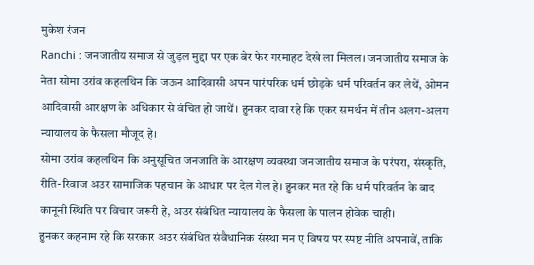मुकेश रंजन
Ranchi : जनजातीय समाज से जुड़ल मुद्दा पर एक बेर फेर गरमाहट देखे ला मिलल। जनजातीय समाज के नेता सोमा उरांव कहलथिन कि जऊन आदिवासी अपन पारंपरिक धर्म छोड़के धर्म परिवर्तन कर लेथें, ओमन आदिवासी आरक्षण के अधिकार से वंचित हो जाथें। हुनकर दावा रहे कि एकर समर्थन में तीन अलग-अलग न्यायालय के फैसला मौजूद हे।
सोमा उरांव कहलथिन कि अनुसूचित जनजाति के आरक्षण व्यवस्था जनजातीय समाज के परंपरा, संस्कृति, रीति-रिवाज अउर सामाजिक पहचान के आधार पर देल गेल हे। हुनकर मत रहे कि धर्म परिवर्तन के बाद कानूनी स्थिति पर विचार जरूरी हे, अउर संबंधित न्यायालय के फैसला के पालन होवेक चाही।
हुनकर कहनाम रहे कि सरकार अउर संबंधित संवैधानिक संस्था मन ए विषय पर स्पष्ट नीति अपनावें, ताकि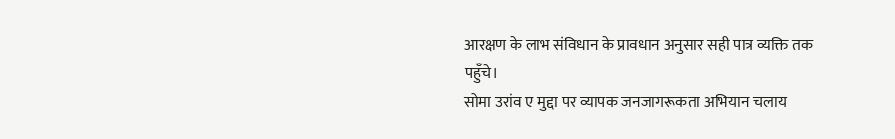आरक्षण के लाभ संविधान के प्रावधान अनुसार सही पात्र व्यक्ति तक पहुँचे।
सोमा उरांव ए मुद्दा पर व्यापक जनजागरूकता अभियान चलाय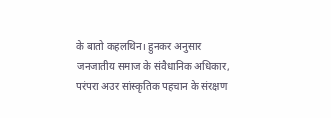के बातो कहलथिन। हुनकर अनुसार जनजातीय समाज के संवैधानिक अधिकार, परंपरा अउर सांस्कृतिक पहचान के संरक्षण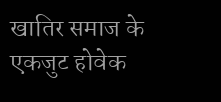खातिर समाज के एकजुट होवेक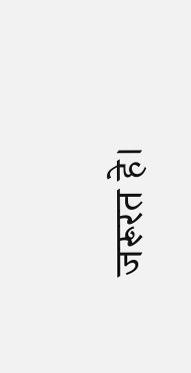जरूरत हे।